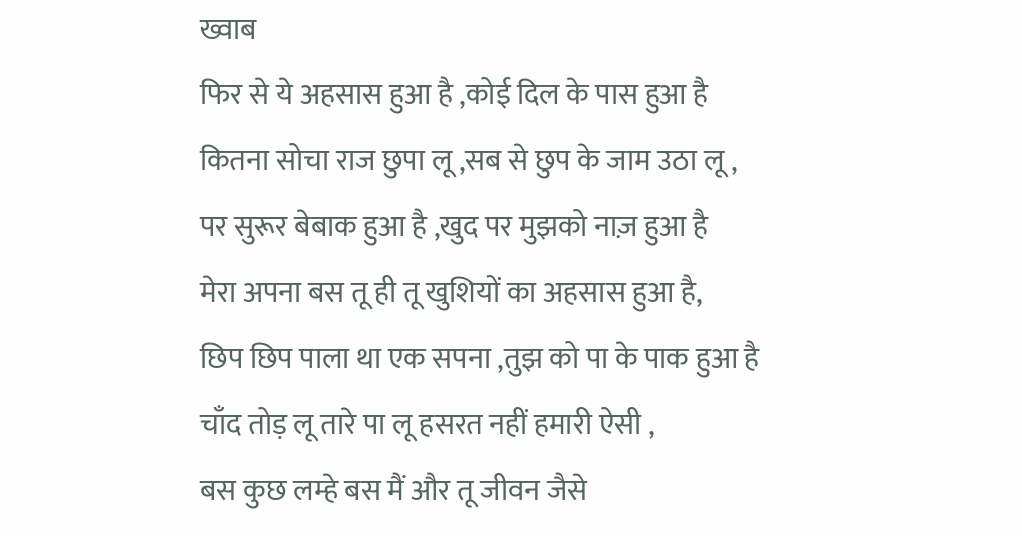ख्वाब
फिर से ये अहसास हुआ है ,कोई दिल के पास हुआ है
कितना सोचा राज छुपा लू ,सब से छुप के जाम उठा लू ,
पर सुरूर बेबाक हुआ है ,खुद पर मुझको नाज़ हुआ है
मेरा अपना बस तू ही तू खुशियों का अहसास हुआ है,
छिप छिप पाला था एक सपना ,तुझ को पा के पाक हुआ है
चाँद तोड़ लू तारे पा लू हसरत नहीं हमारी ऐसी ,
बस कुछ लम्हे बस मैं और तू जीवन जैसे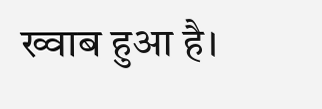ख्वाब हुआ है।